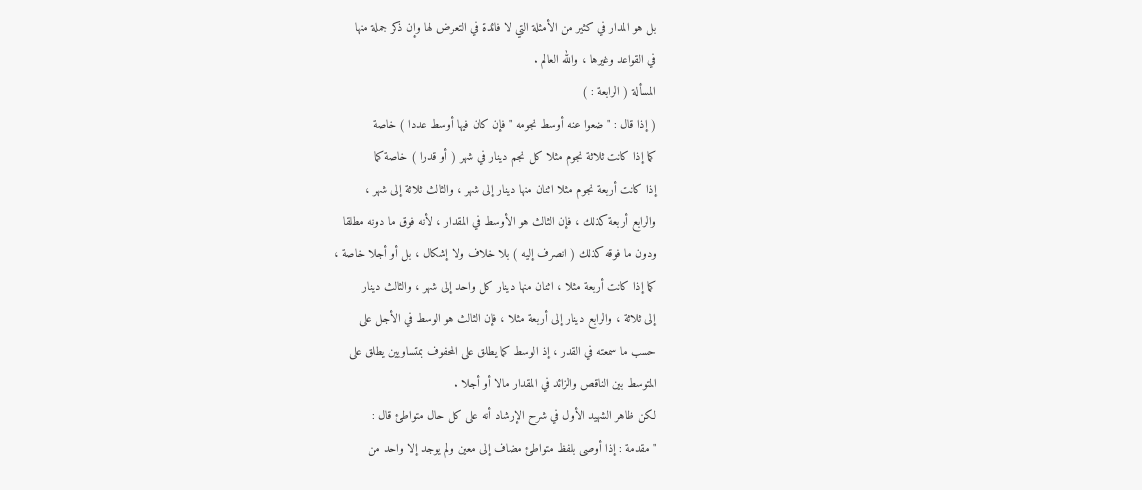بل هو المدار في كثير من الأمثلة التي لا فائدة في التعرض لها وإن ذكر جملة منها
في القواعد وغيرها ، والله العالم .
المسألة ( الرابعة : )
( إذا قال : " ضعوا عنه أوسط نجومه " فإن كان فيها أوسط عددا ) خاصة
كما إذا كانت ثلاثة نجوم مثلا كل نجم دينار في شهر ( أو قدرا ) خاصة كما
إذا كانت أربعة نجوم مثلا اثنان منها دينار إلى شهر ، والثالث ثلاثة إلى شهر ،
والرابع أربعة كذلك ، فإن الثالث هو الأوسط في المقدار ، لأنه فوق ما دونه مطلقا
ودون ما فوقه كذلك ( انصرف إليه ) بلا خلاف ولا إشكال ، بل أو أجلا خاصة ،
كما إذا كانت أربعة مثلا ، اثنان منها دينار كل واحد إلى شهر ، والثالث دينار
إلى ثلاثة ، والرابع دينار إلى أربعة مثلا ، فإن الثالث هو الوسط في الأجل على
حسب ما سمعته في القدر ، إذ الوسط كما يطلق على المحفوف بمتساويين يطلق على
المتوسط بين الناقص والزائد في المقدار مالا أو أجلا .
لكن ظاهر الشهيد الأول في شرح الإرشاد أنه على كل حال متواطئ قال :
" مقدمة : إذا أوصى بلفظ متواطئ مضاف إلى معين ولم يوجد إلا واحد من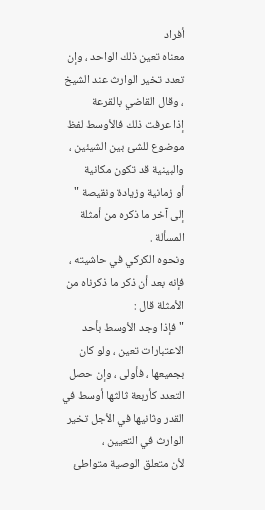أفراد
معناه تعين ذلك الواحد ، وإن تعدد تخير الوارث عند الشيخ ، وقال القاضي بالقرعة
إذا عرفت ذلك فالأوسط لفظ موضوع للشئ بين الشيئين ، والبينية قد تكون مكانية
أو زمانية وزيادة ونقيصة " إلى آخر ما ذكره من أمثلة المسألة .
ونحوه الكركي في حاشيته ، فإنه بعد أن ذكر ما ذكرناه من الأمثلة قال :
" فإذا وجد الأوسط بأحد الاعتبارات تعين ، ولو كان بجميعها ، فأولى ، وإن حصل
التعدد كأربعة ثالثها أوسط في القدر وثانيها في الأجل تخير الوارث في التعيين ،
لأن متعلق الوصية متواطئ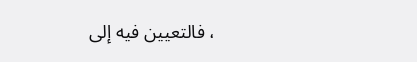، فالتعيين فيه إلى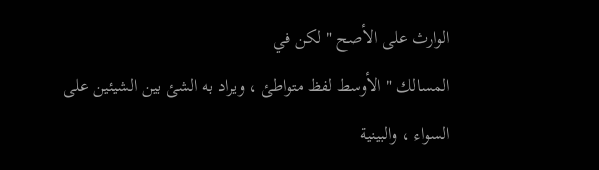الوارث على الأصح " لكن في
المسالك " الأوسط لفظ متواطئ ، ويراد به الشئ بين الشيئين على السواء ، والبينية